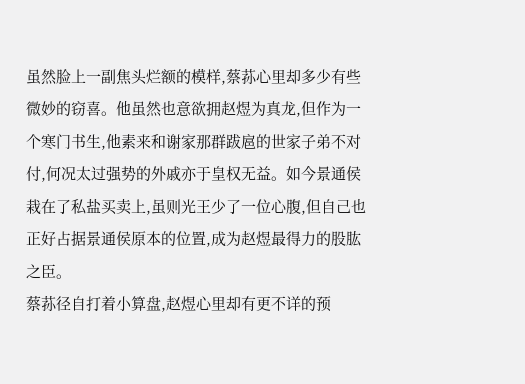虽然脸上一副焦头烂额的模样,蔡荪心里却多少有些微妙的窃喜。他虽然也意欲拥赵煜为真龙,但作为一个寒门书生,他素来和谢家那群跋扈的世家子弟不对付,何况太过强势的外戚亦于皇权无益。如今景通侯栽在了私盐买卖上,虽则光王少了一位心腹,但自己也正好占据景通侯原本的位置,成为赵煜最得力的股肱之臣。
蔡荪径自打着小算盘,赵煜心里却有更不详的预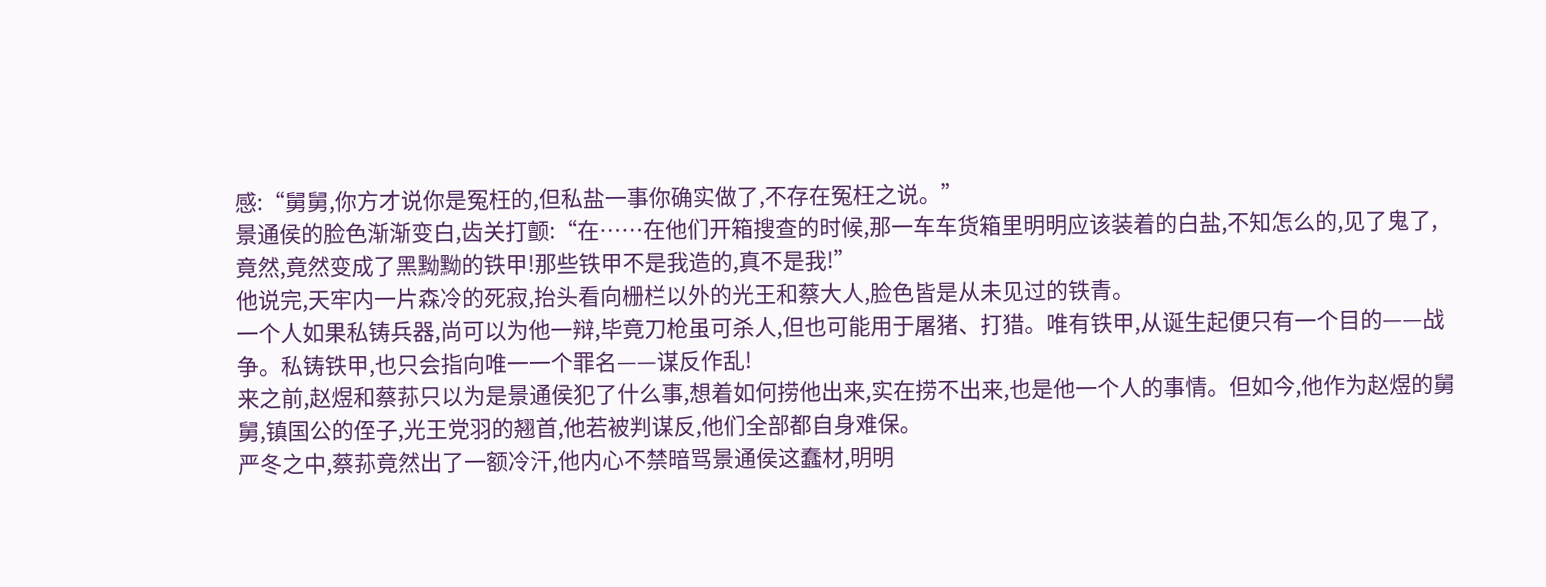感:“舅舅,你方才说你是冤枉的,但私盐一事你确实做了,不存在冤枉之说。”
景通侯的脸色渐渐变白,齿关打颤:“在……在他们开箱搜查的时候,那一车车货箱里明明应该装着的白盐,不知怎么的,见了鬼了,竟然,竟然变成了黑黝黝的铁甲!那些铁甲不是我造的,真不是我!”
他说完,天牢内一片森冷的死寂,抬头看向栅栏以外的光王和蔡大人,脸色皆是从未见过的铁青。
一个人如果私铸兵器,尚可以为他一辩,毕竟刀枪虽可杀人,但也可能用于屠猪、打猎。唯有铁甲,从诞生起便只有一个目的——战争。私铸铁甲,也只会指向唯一一个罪名——谋反作乱!
来之前,赵煜和蔡荪只以为是景通侯犯了什么事,想着如何捞他出来,实在捞不出来,也是他一个人的事情。但如今,他作为赵煜的舅舅,镇国公的侄子,光王党羽的翘首,他若被判谋反,他们全部都自身难保。
严冬之中,蔡荪竟然出了一额冷汗,他内心不禁暗骂景通侯这蠢材,明明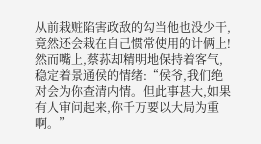从前栽赃陷害政敌的勾当他也没少干,竟然还会栽在自己惯常使用的计俩上!
然而嘴上,蔡荪却精明地保持着客气,稳定着景通侯的情绪:“侯爷,我们绝对会为你查清内情。但此事甚大,如果有人审问起来,你千万要以大局为重啊。”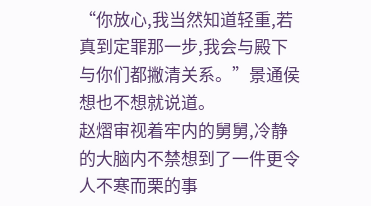“你放心,我当然知道轻重,若真到定罪那一步,我会与殿下与你们都撇清关系。”景通侯想也不想就说道。
赵熠审视着牢内的舅舅,冷静的大脑内不禁想到了一件更令人不寒而栗的事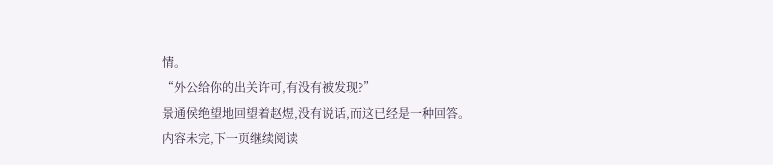情。
“外公给你的出关许可,有没有被发现?”
景通侯绝望地回望着赵煜,没有说话,而这已经是一种回答。
内容未完,下一页继续阅读